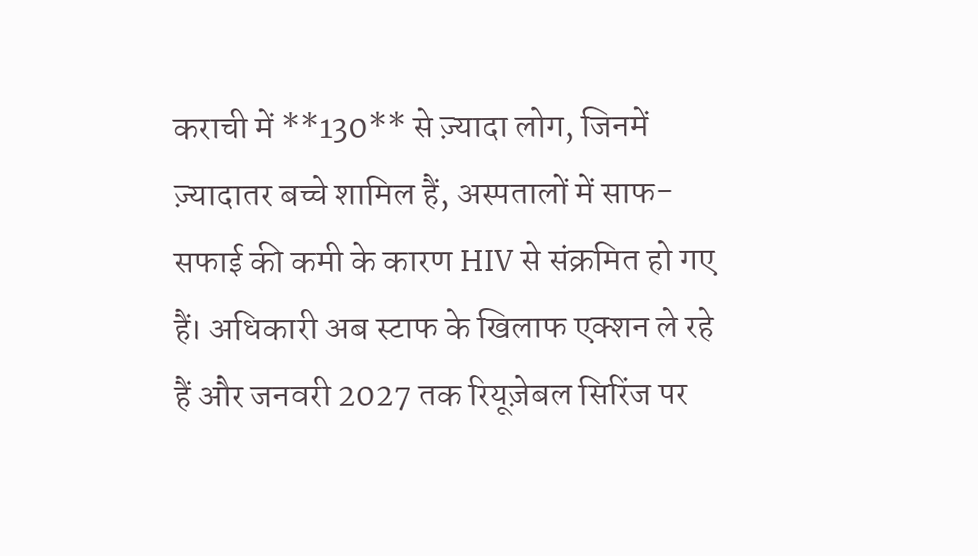कराची में **130** से ज़्यादा लोग, जिनमें ज़्यादातर बच्चे शामिल हैं, अस्पतालों में साफ-सफाई की कमी के कारण HIV से संक्रमित हो गए हैं। अधिकारी अब स्टाफ के खिलाफ एक्शन ले रहे हैं और जनवरी 2027 तक रियूज़ेबल सिरिंज पर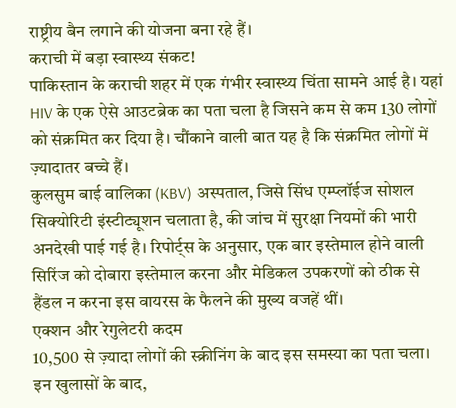राष्ट्रीय बैन लगाने की योजना बना रहे हैं।
कराची में बड़ा स्वास्थ्य संकट!
पाकिस्तान के कराची शहर में एक गंभीर स्वास्थ्य चिंता सामने आई है। यहां HIV के एक ऐसे आउटब्रेक का पता चला है जिसने कम से कम 130 लोगों को संक्रमित कर दिया है। चौंकाने वाली बात यह है कि संक्रमित लोगों में ज़्यादातर बच्चे हैं।
कुलसुम बाई वालिका (KBV) अस्पताल, जिसे सिंध एम्प्लॉईज सोशल सिक्योरिटी इंस्टीट्यूशन चलाता है, की जांच में सुरक्षा नियमों की भारी अनदेखी पाई गई है। रिपोर्ट्स के अनुसार, एक बार इस्तेमाल होने वाली सिरिंज को दोबारा इस्तेमाल करना और मेडिकल उपकरणों को ठीक से हैंडल न करना इस वायरस के फैलने की मुख्य वजहें थीं।
एक्शन और रेगुलेटरी कदम
10,500 से ज़्यादा लोगों की स्क्रीनिंग के बाद इस समस्या का पता चला। इन खुलासों के बाद,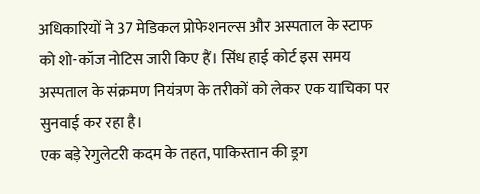अधिकारियों ने 37 मेडिकल प्रोफेशनल्स और अस्पताल के स्टाफ को शो-कॉज नोटिस जारी किए हैं। सिंध हाई कोर्ट इस समय अस्पताल के संक्रमण नियंत्रण के तरीकों को लेकर एक याचिका पर सुनवाई कर रहा है।
एक बड़े रेगुलेटरी कदम के तहत, पाकिस्तान की ड्रग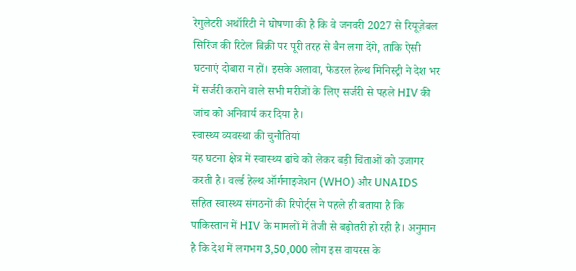रेगुलेटरी अथॉरिटी ने घोषणा की है कि वे जनवरी 2027 से रियूज़ेबल सिरिंज की रिटेल बिक्री पर पूरी तरह से बैन लगा देंगे, ताकि ऐसी घटनाएं दोबारा न हों। इसके अलावा, फेडरल हेल्थ मिनिस्ट्री ने देश भर में सर्जरी कराने वाले सभी मरीजों के लिए सर्जरी से पहले HIV की जांच को अनिवार्य कर दिया है।
स्वास्थ्य व्यवस्था की चुनौतियां
यह घटना क्षेत्र में स्वास्थ्य ढांचे को लेकर बड़ी चिंताओं को उजागर करती है। वर्ल्ड हेल्थ ऑर्गनाइजेशन (WHO) और UNAIDS सहित स्वास्थ्य संगठनों की रिपोर्ट्स ने पहले ही बताया है कि पाकिस्तान में HIV के मामलों में तेजी से बढ़ोतरी हो रही है। अनुमान है कि देश में लगभग 3,50,000 लोग इस वायरस के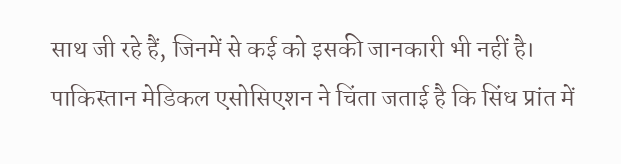साथ जी रहे हैं, जिनमें से कई को इसकी जानकारी भी नहीं है।
पाकिस्तान मेडिकल एसोसिएशन ने चिंता जताई है कि सिंध प्रांत में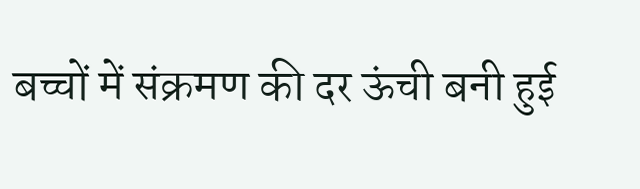बच्चों में संक्रमण की दर ऊंची बनी हुई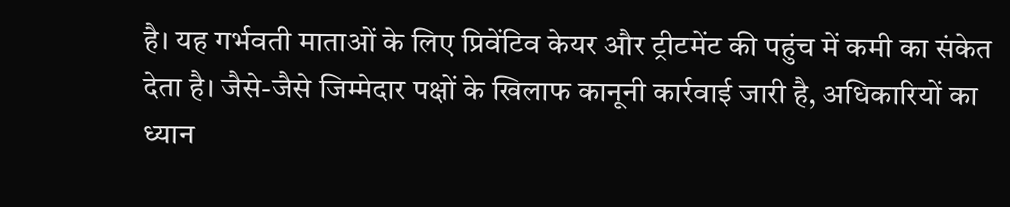है। यह गर्भवती माताओं के लिए प्रिवेंटिव केयर और ट्रीटमेंट की पहुंच में कमी का संकेत देता है। जैसे-जैसे जिम्मेदार पक्षों के खिलाफ कानूनी कार्रवाई जारी है, अधिकारियों का ध्यान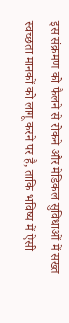इस संक्रमण को फैलने से रोकने और मेडिकल सुविधाओं में सख्त स्वच्छता मानकों को लागू करने पर है, ताकि भविष्य में ऐसी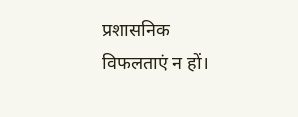प्रशासनिक विफलताएं न हों।